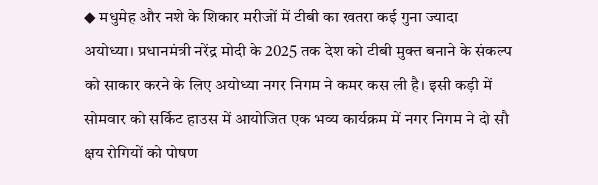◆ मधुमेह और नशे के शिकार मरीजों में टीबी का खतरा कई गुना ज्यादा
अयोध्या। प्रधानमंत्री नरेंद्र मोदी के 2025 तक देश को टीबी मुक्त बनाने के संकल्प को साकार करने के लिए अयोध्या नगर निगम ने कमर कस ली है। इसी कड़ी में सोमवार को सर्किट हाउस में आयोजित एक भव्य कार्यक्रम में नगर निगम ने दो सौ क्षय रोगियों को पोषण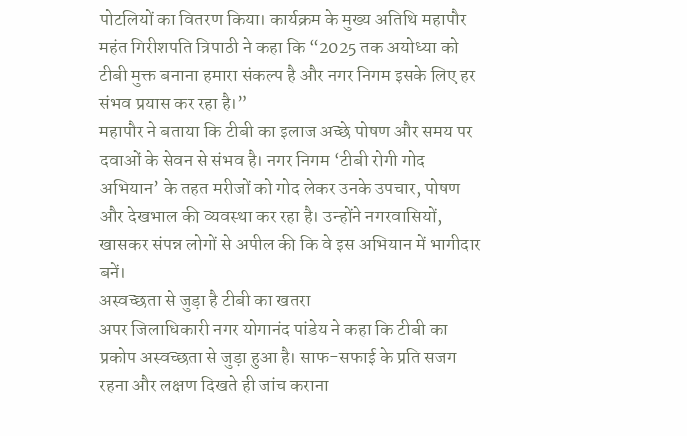पोटलियों का वितरण किया। कार्यक्रम के मुख्य अतिथि महापौर महंत गिरीशपति त्रिपाठी ने कहा कि “2025 तक अयोध्या को टीबी मुक्त बनाना हमारा संकल्प है और नगर निगम इसके लिए हर संभव प्रयास कर रहा है।”
महापौर ने बताया कि टीबी का इलाज अच्छे पोषण और समय पर दवाओं के सेवन से संभव है। नगर निगम ‘टीबी रोगी गोद अभियान’ के तहत मरीजों को गोद लेकर उनके उपचार, पोषण और देखभाल की व्यवस्था कर रहा है। उन्होंने नगरवासियों, खासकर संपन्न लोगों से अपील की कि वे इस अभियान में भागीदार बनें।
अस्वच्छता से जुड़ा है टीबी का खतरा
अपर जिलाधिकारी नगर योगानंद पांडेय ने कहा कि टीबी का प्रकोप अस्वच्छता से जुड़ा हुआ है। साफ-सफाई के प्रति सजग रहना और लक्षण दिखते ही जांच कराना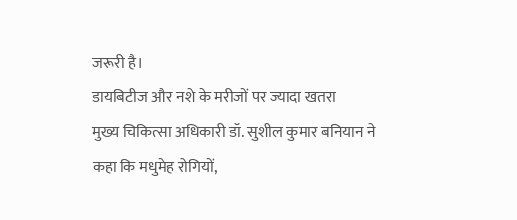जरूरी है।
डायबिटीज और नशे के मरीजों पर ज्यादा खतरा
मुख्य चिकित्सा अधिकारी डॉ. सुशील कुमार बनियान ने कहा कि मधुमेह रोगियों,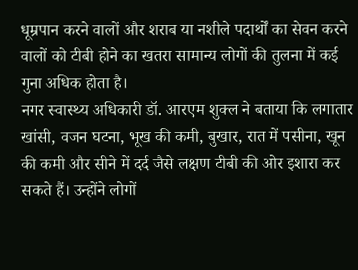धूम्रपान करने वालों और शराब या नशीले पदार्थों का सेवन करने वालों को टीबी होने का खतरा सामान्य लोगों की तुलना में कई गुना अधिक होता है।
नगर स्वास्थ्य अधिकारी डॉ. आरएम शुक्ल ने बताया कि लगातार खांसी, वजन घटना, भूख की कमी, बुखार, रात में पसीना, खून की कमी और सीने में दर्द जैसे लक्षण टीबी की ओर इशारा कर सकते हैं। उन्होंने लोगों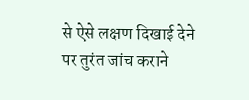से ऐसे लक्षण दिखाई देने पर तुरंत जांच कराने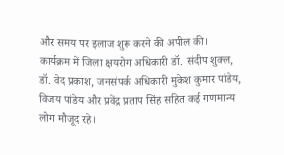और समय पर इलाज शुरू करने की अपील की।
कार्यक्रम में जिला क्षयरोग अधिकारी डॉ. संदीप शुक्ल, डॉ. वेद प्रकाश, जनसंपर्क अधिकारी मुकेश कुमार पांडेय, विजय पांडेय और प्रवेंद्र प्रताप सिंह सहित कई गणमान्य लोग मौजूद रहे।